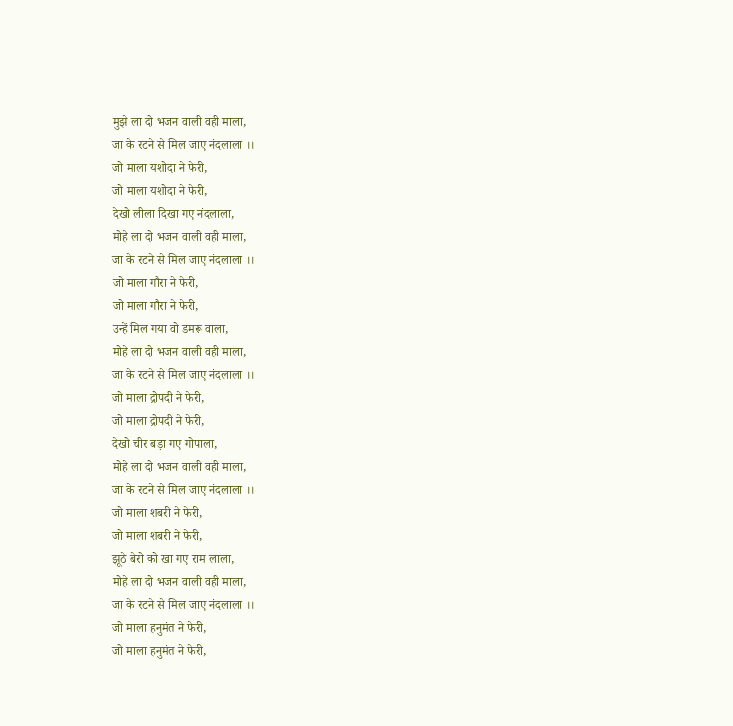मुझे ला दो भजन वाली वही माला,
जा के रटने से मिल जाए नंदलाला ।।
जो माला यशोदा ने फेरी,
जो माला यशोदा ने फेरी,
देखो लीला दिखा गए नंदलाला,
मोहे ला दो भजन वाली वही माला,
जा के रटने से मिल जाए नंदलाला ।।
जो माला गौरा ने फेरी,
जो माला गौरा ने फेरी,
उन्हें मिल गया वो डमरू वाला,
मोहे ला दो भजन वाली वही माला,
जा के रटने से मिल जाए नंदलाला ।।
जो माला द्रोपदी ने फेरी,
जो माला द्रोपदी ने फेरी,
देखो चीर बड़ा गए गोपाला,
मोहे ला दो भजन वाली वही माला,
जा के रटने से मिल जाए नंदलाला ।।
जो माला शबरी ने फेरी,
जो माला शबरी ने फेरी,
झूठे बेरो को खा गए राम लाला,
मोहे ला दो भजन वाली वही माला,
जा के रटने से मिल जाए नंदलाला ।।
जो माला हनुमंत ने फेरी,
जो माला हनुमंत ने फेरी,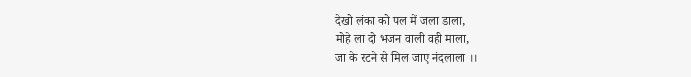देखो लंका को पल में जला डाला,
मोहे ला दो भजन वाली वही माला,
जा के रटने से मिल जाए नंदलाला ।।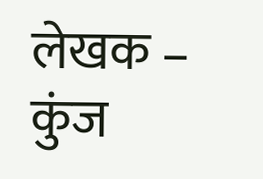लेखक – कुंज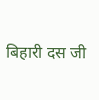बिहारी दस जी